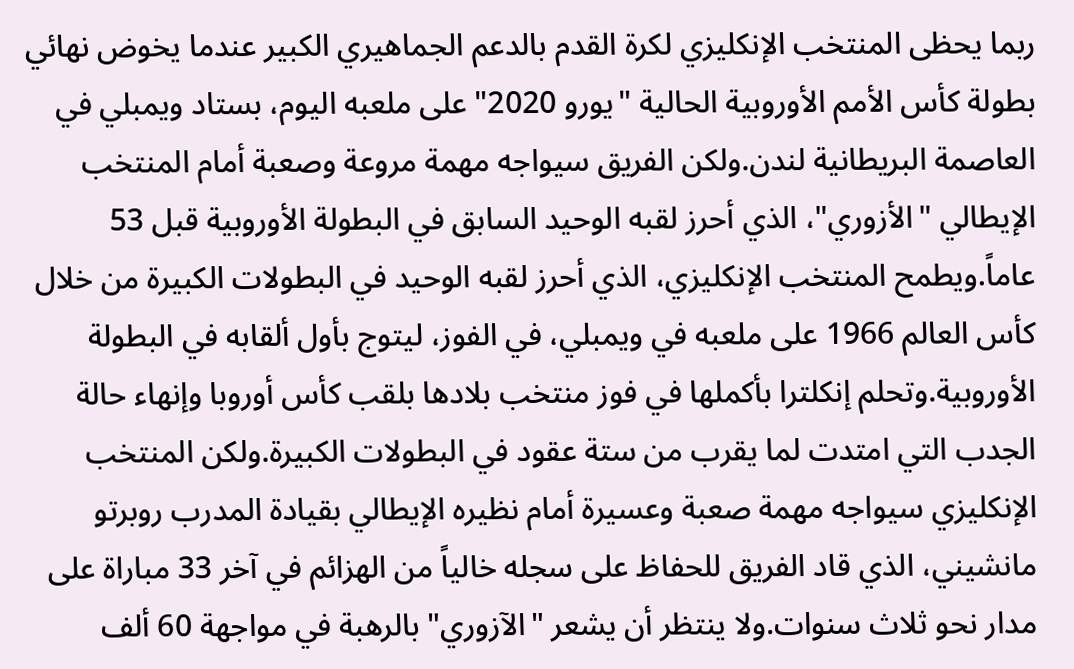ربما يحظى المنتخب الإنكليزي لكرة القدم بالدعم الجماهيري الكبير عندما يخوض نهائي بطولة كأس الأمم الأوروبية الحالية "يورو 2020" على ملعبه اليوم، بستاد ويمبلي في العاصمة البريطانية لندن.ولكن الفريق سيواجه مهمة مروعة وصعبة أمام المنتخب الإيطالي "الأزوري"، الذي أحرز لقبه الوحيد السابق في البطولة الأوروبية قبل 53 عاماً.ويطمح المنتخب الإنكليزي، الذي أحرز لقبه الوحيد في البطولات الكبيرة من خلال كأس العالم 1966 على ملعبه في ويمبلي، في الفوز، ليتوج بأول ألقابه في البطولة الأوروبية.وتحلم إنكلترا بأكملها في فوز منتخب بلادها بلقب كأس أوروبا وإنهاء حالة الجدب التي امتدت لما يقرب من ستة عقود في البطولات الكبيرة.ولكن المنتخب الإنكليزي سيواجه مهمة صعبة وعسيرة أمام نظيره الإيطالي بقيادة المدرب روبرتو مانشيني، الذي قاد الفريق للحفاظ على سجله خالياً من الهزائم في آخر 33 مباراة على مدار نحو ثلاث سنوات.ولا ينتظر أن يشعر "الآزوري" بالرهبة في مواجهة 60 ألف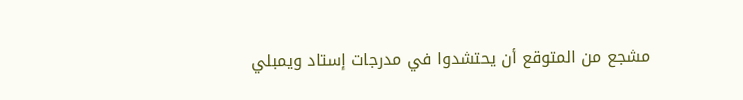مشجع من المتوقع أن يحتشدوا في مدرجات إستاد ويمبلي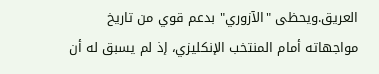العريق.ويحظى "الآزوري" بدعم قوي من تاريخ مواجهاته أمام المنتخب الإنكليزي، إذ لم يسبق له أن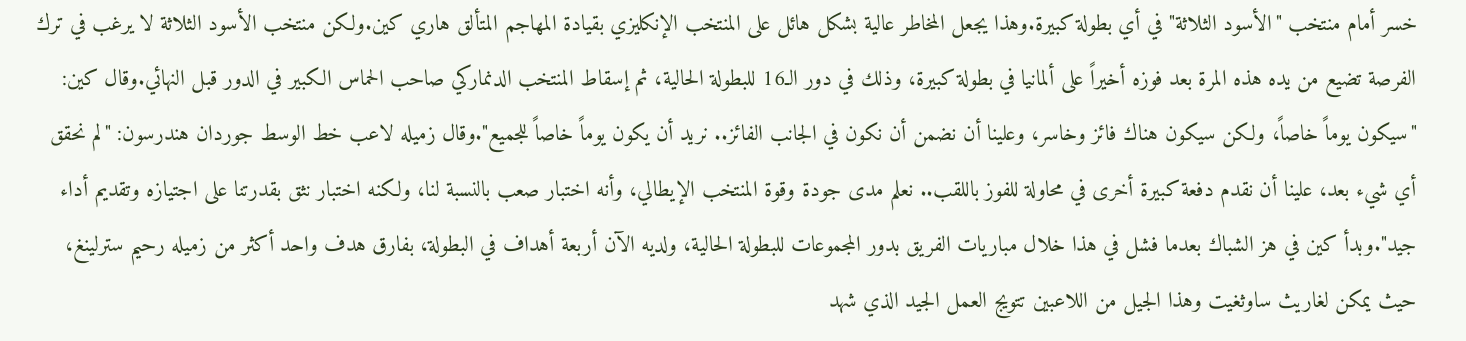خسر أمام منتخب "الأسود الثلاثة" في أي بطولة كبيرة.وهذا يجعل المخاطر عالية بشكل هائل على المنتخب الإنكليزي بقيادة المهاجم المتألق هاري كين.ولكن منتخب الأسود الثلاثة لا يرغب في ترك الفرصة تضيع من يده هذه المرة بعد فوزه أخيراً على ألمانيا في بطولة كبيرة، وذلك في دور الـ16 للبطولة الحالية، ثم إسقاط المنتخب الدنماركي صاحب الحماس الكبير في الدور قبل النهائي.وقال كين: "سيكون يوماً خاصاً، ولكن سيكون هناك فائز وخاسر، وعلينا أن نضمن أن نكون في الجانب الفائز.. نريد أن يكون يوماً خاصاً للجميع".وقال زميله لاعب خط الوسط جوردان هندرسون: "لم نحقق أي شيء بعد، علينا أن نقدم دفعة كبيرة أخرى في محاولة للفوز باللقب.. نعلم مدى جودة وقوة المنتخب الإيطالي، وأنه اختبار صعب بالنسبة لنا، ولكنه اختبار نثق بقدرتنا على اجتيازه وتقديم أداء جيد".وبدأ كين في هز الشباك بعدما فشل في هذا خلال مباريات الفريق بدور المجموعات للبطولة الحالية، ولديه الآن أربعة أهداف في البطولة، بفارق هدف واحد أكثر من زميله رحيم سترلينغ، حيث يمكن لغاريث ساوثغيت وهذا الجيل من اللاعبين تتويج العمل الجيد الذي شهد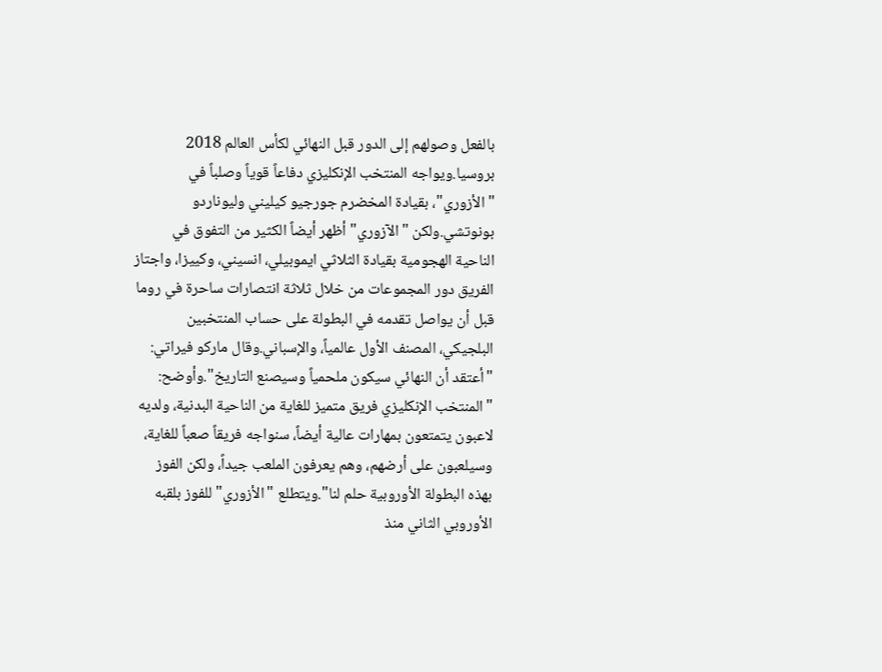بالفعل وصولهم إلى الدور قبل النهائي لكأس العالم 2018 بروسيا.ويواجه المنتخب الإنكليزي دفاعاً قوياً وصلباً في "الأزوري"، بقيادة المخضرم جورجيو كيليني وليوناردو بونوتشي.ولكن "الآزوري" أظهر أيضاً الكثير من التفوق في الناحية الهجومية بقيادة الثلاثي ايموبيلي، انسيني، وكييزا، واجتاز الفريق دور المجموعات من خلال ثلاثة انتصارات ساحرة في روما قبل أن يواصل تقدمه في البطولة على حساب المنتخبين البلجيكي، المصنف الأول عالمياً، والإسباني.وقال ماركو فيراتي: "أعتقد أن النهائي سيكون ملحمياً وسيصنع التاريخ".وأوضح: "المنتخب الإنكليزي فريق متميز للغاية من الناحية البدنية، ولديه لاعبون يتمتعون بمهارات عالية أيضاً، سنواجه فريقاً صعباً للغاية، وسيلعبون على أرضهم، وهم يعرفون الملعب جيداً، ولكن الفوز بهذه البطولة الأوروبية حلم لنا".ويتطلع "الأزوري" للفوز بلقبه الأوروبي الثاني منذ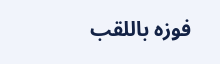فوزه باللقب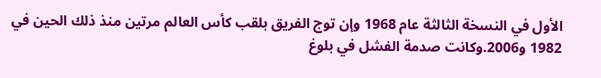الأول في النسخة الثالثة عام 1968 وإن توج الفريق بلقب كأس العالم مرتين منذ ذلك الحين في 1982 و2006.وكانت صدمة الفشل في بلوغ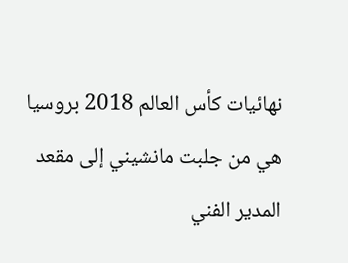نهائيات كأس العالم 2018 بروسيا هي من جلبت مانشيني إلى مقعد المدير الفني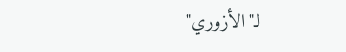لـ"الأزوري"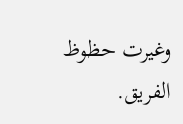وغيرت حظوظ الفريق.